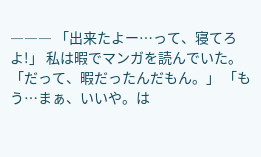――― 「出来たよー…って、寝てろよ!」 私は暇でマンガを読んでいた。 「だって、暇だったんだもん。」 「もう…まぁ、いいや。は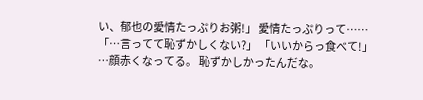い、郁也の愛情たっぷりお粥!」 愛情たっぷりって…… 「…言ってて恥ずかしくない?」 「いいからっ食べて!」 …顔赤くなってる。 恥ずかしかったんだな。